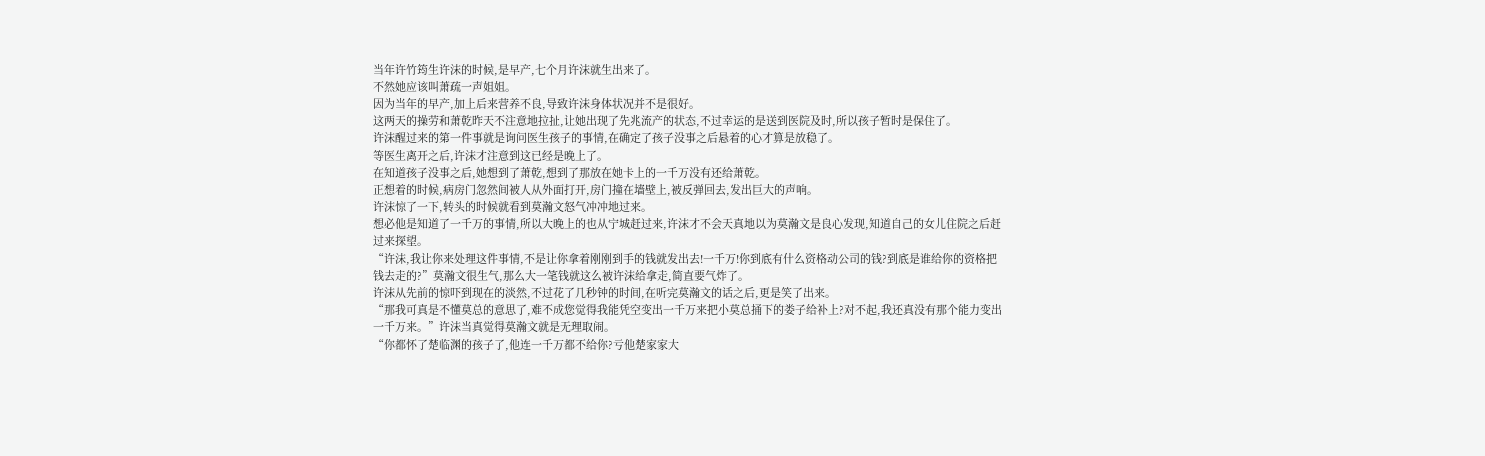当年许竹筠生许沫的时候,是早产,七个月许沫就生出来了。
不然她应该叫萧疏一声姐姐。
因为当年的早产,加上后来营养不良,导致许沫身体状况并不是很好。
这两天的操劳和萧乾昨天不注意地拉扯,让她出现了先兆流产的状态,不过幸运的是送到医院及时,所以孩子暂时是保住了。
许沫醒过来的第一件事就是询问医生孩子的事情,在确定了孩子没事之后悬着的心才算是放稳了。
等医生离开之后,许沫才注意到这已经是晚上了。
在知道孩子没事之后,她想到了萧乾,想到了那放在她卡上的一千万没有还给萧乾。
正想着的时候,病房门忽然间被人从外面打开,房门撞在墙壁上,被反弹回去,发出巨大的声响。
许沫惊了一下,转头的时候就看到莫瀚文怒气冲冲地过来。
想必他是知道了一千万的事情,所以大晚上的也从宁城赶过来,许沫才不会天真地以为莫瀚文是良心发现,知道自己的女儿住院之后赶过来探望。
“许沫,我让你来处理这件事情,不是让你拿着刚刚到手的钱就发出去!一千万!你到底有什么资格动公司的钱?到底是谁给你的资格把钱去走的?”莫瀚文很生气,那么大一笔钱就这么被许沫给拿走,简直要气炸了。
许沫从先前的惊吓到现在的淡然,不过花了几秒钟的时间,在听完莫瀚文的话之后,更是笑了出来。
“那我可真是不懂莫总的意思了,难不成您觉得我能凭空变出一千万来把小莫总捅下的娄子给补上?对不起,我还真没有那个能力变出一千万来。”许沫当真觉得莫瀚文就是无理取闹。
“你都怀了楚临渊的孩子了,他连一千万都不给你?亏他楚家家大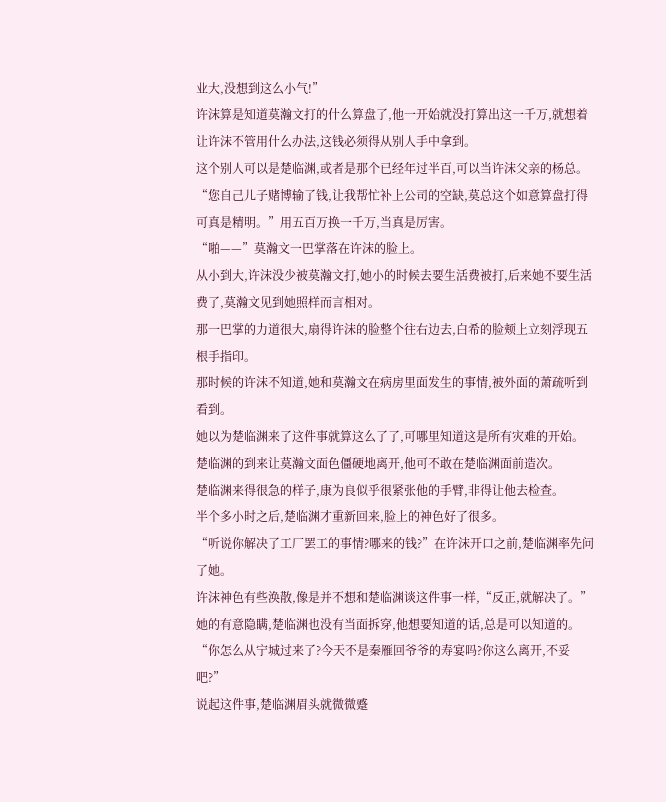业大,没想到这么小气!”
许沫算是知道莫瀚文打的什么算盘了,他一开始就没打算出这一千万,就想着让许沫不管用什么办法,这钱必须得从别人手中拿到。
这个别人可以是楚临渊,或者是那个已经年过半百,可以当许沫父亲的杨总。
“您自己儿子赌博输了钱,让我帮忙补上公司的空缺,莫总这个如意算盘打得可真是精明。”用五百万换一千万,当真是厉害。
“啪——”莫瀚文一巴掌落在许沫的脸上。
从小到大,许沫没少被莫瀚文打,她小的时候去要生活费被打,后来她不要生活费了,莫瀚文见到她照样而言相对。
那一巴掌的力道很大,扇得许沫的脸整个往右边去,白希的脸颊上立刻浮现五根手指印。
那时候的许沫不知道,她和莫瀚文在病房里面发生的事情,被外面的萧疏听到看到。
她以为楚临渊来了这件事就算这么了了,可哪里知道这是所有灾难的开始。
楚临渊的到来让莫瀚文面色僵硬地离开,他可不敢在楚临渊面前造次。
楚临渊来得很急的样子,康为良似乎很紧张他的手臂,非得让他去检查。
半个多小时之后,楚临渊才重新回来,脸上的神色好了很多。
“听说你解决了工厂罢工的事情?哪来的钱?”在许沫开口之前,楚临渊率先问了她。
许沫神色有些涣散,像是并不想和楚临渊谈这件事一样,“反正,就解决了。”
她的有意隐瞒,楚临渊也没有当面拆穿,他想要知道的话,总是可以知道的。
“你怎么从宁城过来了?今天不是秦雁回爷爷的寿宴吗?你这么离开,不妥吧?”
说起这件事,楚临渊眉头就微微蹙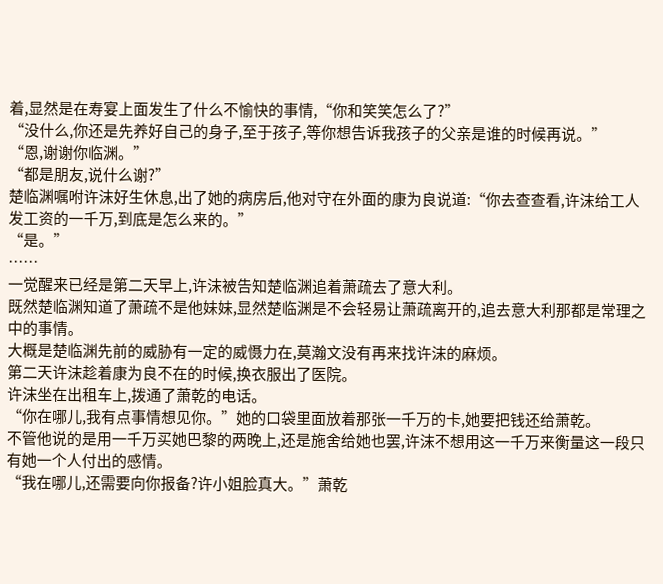着,显然是在寿宴上面发生了什么不愉快的事情,“你和笑笑怎么了?”
“没什么,你还是先养好自己的身子,至于孩子,等你想告诉我孩子的父亲是谁的时候再说。”
“恩,谢谢你临渊。”
“都是朋友,说什么谢?”
楚临渊嘱咐许沫好生休息,出了她的病房后,他对守在外面的康为良说道:“你去查查看,许沫给工人发工资的一千万,到底是怎么来的。”
“是。”
……
一觉醒来已经是第二天早上,许沫被告知楚临渊追着萧疏去了意大利。
既然楚临渊知道了萧疏不是他妹妹,显然楚临渊是不会轻易让萧疏离开的,追去意大利那都是常理之中的事情。
大概是楚临渊先前的威胁有一定的威慑力在,莫瀚文没有再来找许沫的麻烦。
第二天许沫趁着康为良不在的时候,换衣服出了医院。
许沫坐在出租车上,拨通了萧乾的电话。
“你在哪儿,我有点事情想见你。”她的口袋里面放着那张一千万的卡,她要把钱还给萧乾。
不管他说的是用一千万买她巴黎的两晚上,还是施舍给她也罢,许沫不想用这一千万来衡量这一段只有她一个人付出的感情。
“我在哪儿,还需要向你报备?许小姐脸真大。”萧乾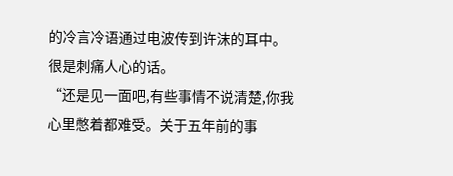的冷言冷语通过电波传到许沫的耳中。
很是刺痛人心的话。
“还是见一面吧,有些事情不说清楚,你我心里憋着都难受。关于五年前的事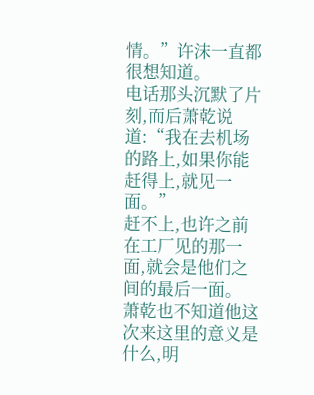情。”许沫一直都很想知道。
电话那头沉默了片刻,而后萧乾说道:“我在去机场的路上,如果你能赶得上,就见一面。”
赶不上,也许之前在工厂见的那一面,就会是他们之间的最后一面。
萧乾也不知道他这次来这里的意义是什么,明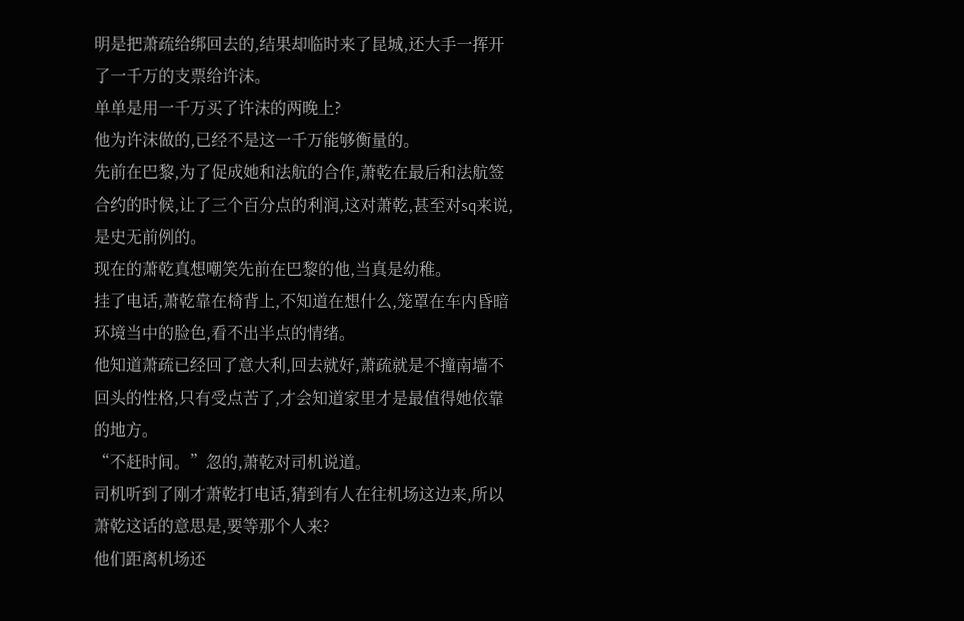明是把萧疏给绑回去的,结果却临时来了昆城,还大手一挥开了一千万的支票给许沫。
单单是用一千万买了许沫的两晚上?
他为许沫做的,已经不是这一千万能够衡量的。
先前在巴黎,为了促成她和法航的合作,萧乾在最后和法航签合约的时候,让了三个百分点的利润,这对萧乾,甚至对sq来说,是史无前例的。
现在的萧乾真想嘲笑先前在巴黎的他,当真是幼稚。
挂了电话,萧乾靠在椅背上,不知道在想什么,笼罩在车内昏暗环境当中的脸色,看不出半点的情绪。
他知道萧疏已经回了意大利,回去就好,萧疏就是不撞南墙不回头的性格,只有受点苦了,才会知道家里才是最值得她依靠的地方。
“不赶时间。”忽的,萧乾对司机说道。
司机听到了刚才萧乾打电话,猜到有人在往机场这边来,所以萧乾这话的意思是,要等那个人来?
他们距离机场还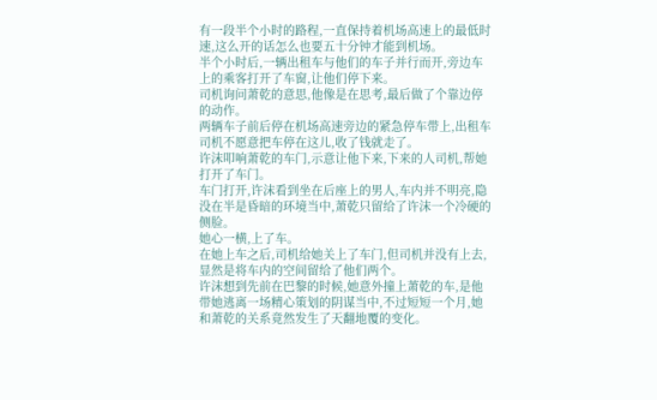有一段半个小时的路程,一直保持着机场高速上的最低时速,这么开的话怎么也要五十分钟才能到机场。
半个小时后,一辆出租车与他们的车子并行而开,旁边车上的乘客打开了车窗,让他们停下来。
司机询问萧乾的意思,他像是在思考,最后做了个靠边停的动作。
两辆车子前后停在机场高速旁边的紧急停车带上,出租车司机不愿意把车停在这儿,收了钱就走了。
许沫叩响萧乾的车门,示意让他下来,下来的人司机,帮她打开了车门。
车门打开,许沫看到坐在后座上的男人,车内并不明亮,隐没在半是昏暗的环境当中,萧乾只留给了许沫一个冷硬的侧脸。
她心一横,上了车。
在她上车之后,司机给她关上了车门,但司机并没有上去,显然是将车内的空间留给了他们两个。
许沫想到先前在巴黎的时候,她意外撞上萧乾的车,是他带她逃离一场精心策划的阴谋当中,不过短短一个月,她和萧乾的关系竟然发生了天翻地覆的变化。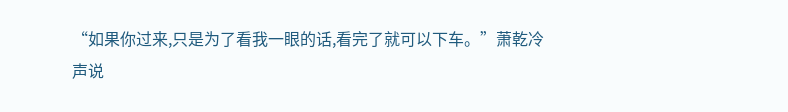“如果你过来,只是为了看我一眼的话,看完了就可以下车。”萧乾冷声说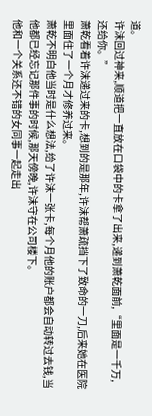道。
许沫回过神来,顺道把一直放在口袋中的卡拿了出来,递到萧乾面前,“里面是一千万,还给你。”
萧乾看着许沫递过来的卡,想到的是那年,许沫帮萧疏挡下了致命的一刀,后来她在医院里面住了一个月才修养过来。
萧乾不明白他当时是什么想法,给了许沫一张卡,每个月他的账户都会自动转过去钱,当他都已经忘记那件事的时候,那天傍晚,许沫守在公司楼下。
他和一个关系还不错的女同事一起走出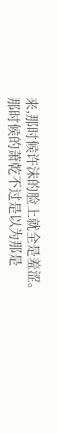来,那时候许沫的脸上就全是羞涩。
那时候的萧乾不过是以为那是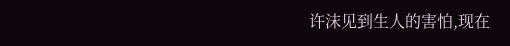许沫见到生人的害怕,现在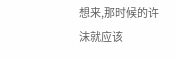想来,那时候的许沫就应该